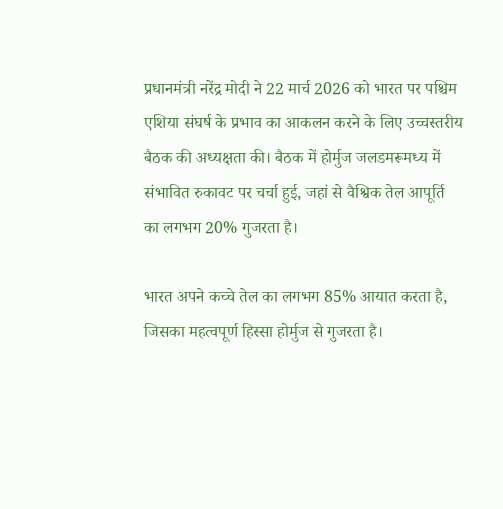प्रधानमंत्री नरेंद्र मोदी ने 22 मार्च 2026 को भारत पर पश्चिम एशिया संघर्ष के प्रभाव का आकलन करने के लिए उच्चस्तरीय बैठक की अध्यक्षता की। बैठक में होर्मुज जलडमरूमध्य में संभावित रुकावट पर चर्चा हुई, जहां से वैश्विक तेल आपूर्ति का लगभग 20% गुजरता है।

भारत अपने कच्चे तेल का लगभग 85% आयात करता है, जिसका महत्वपूर्ण हिस्सा होर्मुज से गुजरता है।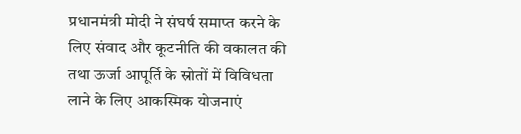प्रधानमंत्री मोदी ने संघर्ष समाप्त करने के लिए संवाद और कूटनीति की वकालत की तथा ऊर्जा आपूर्ति के स्रोतों में विविधता लाने के लिए आकस्मिक योजनाएं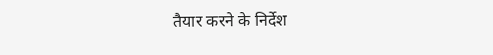तैयार करने के निर्देश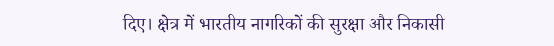दिए। क्षेत्र में भारतीय नागरिकों की सुरक्षा और निकासी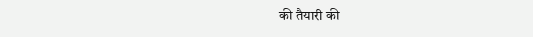की तैयारी की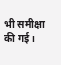भी समीक्षा की गई।